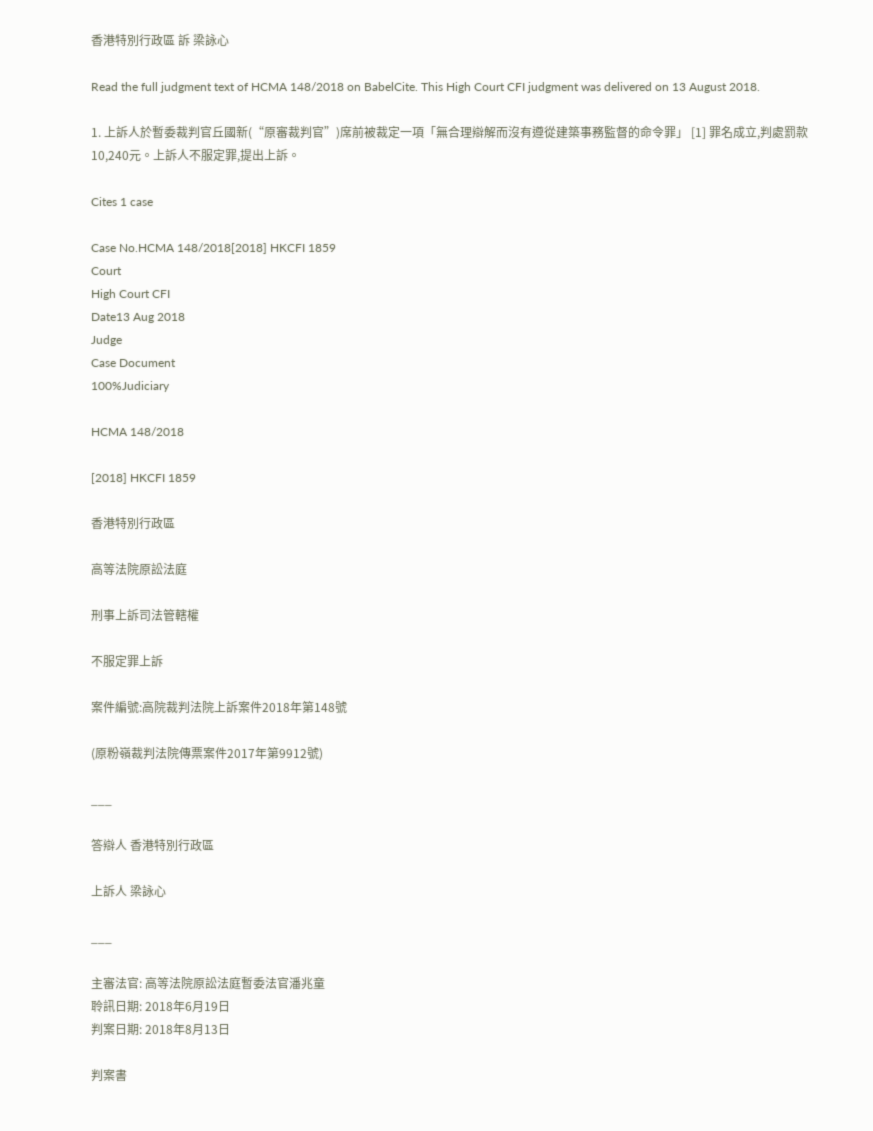香港特別行政區 訴 梁詠心

Read the full judgment text of HCMA 148/2018 on BabelCite. This High Court CFI judgment was delivered on 13 August 2018.

1. 上訴人於暫委裁判官丘國新(“原審裁判官”)席前被裁定一項「無合理辯解而沒有遵從建築事務監督的命令罪」 [1] 罪名成立,判處罰款10,240元。上訴人不服定罪,提出上訴。

Cites 1 case

Case No.HCMA 148/2018[2018] HKCFI 1859
Court
High Court CFI
Date13 Aug 2018
Judge
Case Document
100%Judiciary

HCMA 148/2018

[2018] HKCFI 1859

香港特別行政區

高等法院原訟法庭

刑事上訴司法管轄權

不服定罪上訴

案件編號:高院裁判法院上訴案件2018年第148號

(原粉嶺裁判法院傳票案件2017年第9912號)

___

答辯人 香港特別行政區

上訴人 梁詠心

___

主審法官: 高等法院原訟法庭暫委法官潘兆童
聆訊日期: 2018年6月19日
判案日期: 2018年8月13日

判案書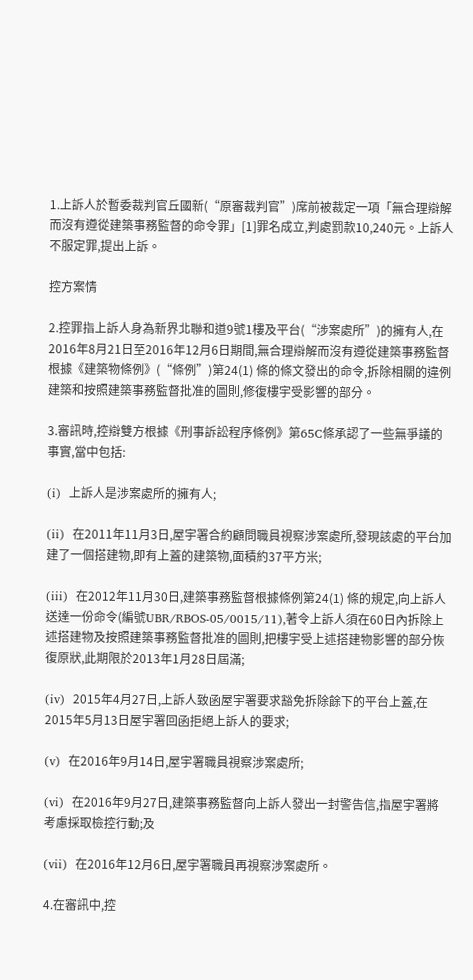1.上訴人於暫委裁判官丘國新(“原審裁判官”)席前被裁定一項「無合理辯解而沒有遵從建築事務監督的命令罪」[1]罪名成立,判處罰款10,240元。上訴人不服定罪,提出上訴。

控方案情

2.控罪指上訴人身為新界北聯和道9號1樓及平台(“涉案處所”)的擁有人,在2016年8月21日至2016年12月6日期間,無合理辯解而沒有遵從建築事務監督根據《建築物條例》(“條例”)第24(1) 條的條文發出的命令,拆除相關的違例建築和按照建築事務監督批准的圖則,修復樓宇受影響的部分。

3.審訊時,控辯雙方根據《刑事訴訟程序條例》第65C條承認了一些無爭議的事實,當中包括:

(i)  上訴人是涉案處所的擁有人;

(ii)  在2011年11月3日,屋宇署合約顧問職員視察涉案處所,發現該處的平台加建了一個搭建物,即有上蓋的建築物,面積約37平方米;

(iii)  在2012年11月30日,建築事務監督根據條例第24(1) 條的規定,向上訴人送達一份命令(編號UBR/RBOS-05/0015/11),著令上訴人須在60日內拆除上述搭建物及按照建築事務監督批准的圖則,把樓宇受上述搭建物影響的部分恢復原狀,此期限於2013年1月28日屆滿;

(iv)  2015年4月27日,上訴人致函屋宇署要求豁免拆除餘下的平台上蓋,在2015年5月13日屋宇署回函拒絕上訴人的要求;

(v)  在2016年9月14日,屋宇署職員視察涉案處所;

(vi)  在2016年9月27日,建築事務監督向上訴人發出一封警告信,指屋宇署將考慮採取檢控行動;及

(vii)  在2016年12月6日,屋宇署職員再視察涉案處所。

4.在審訊中,控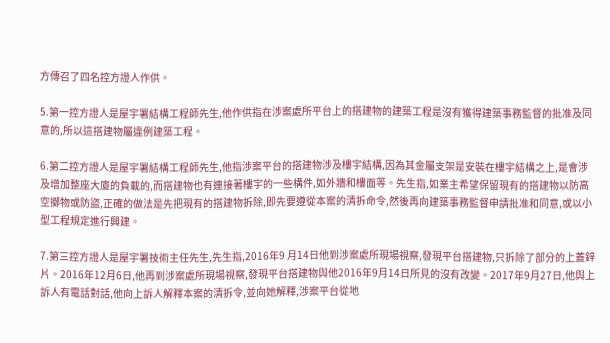方傳召了四名控方證人作供。

5.第一控方證人是屋宇署結構工程師先生,他作供指在涉案處所平台上的搭建物的建築工程是沒有獲得建築事務監督的批准及同意的,所以這搭建物屬違例建築工程。

6.第二控方證人是屋宇署結構工程師先生,他指涉案平台的搭建物涉及樓宇結構,因為其金屬支架是安裝在樓宇結構之上,是會涉及增加整座大廈的負載的,而搭建物也有連接著樓宇的一些構件,如外牆和樓面等。先生指,如業主希望保留現有的搭建物以防高空擲物或防盜,正確的做法是先把現有的搭建物拆除,即先要遵從本案的清拆命令,然後再向建築事務監督申請批准和同意,或以小型工程規定進行興建。

7.第三控方證人是屋宇署技術主任先生,先生指,2016年9 月14日他到涉案處所現場視察,發現平台搭建物,只拆除了部分的上蓋鋅片。2016年12月6日,他再到涉案處所現場視察,發現平台搭建物與他2016年9月14日所見的沒有改變。2017年9月27日,他與上訴人有電話對話,他向上訴人解釋本案的清拆令,並向她解釋,涉案平台從地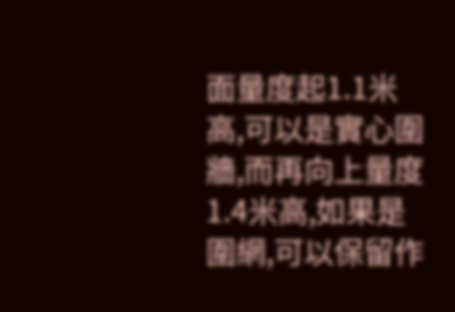面量度起1.1米高,可以是實心圍牆,而再向上量度1.4米高,如果是圍網,可以保留作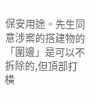保安用途。先生同意涉案的搭建物的「圍邊」是可以不拆除的,但頂部打橫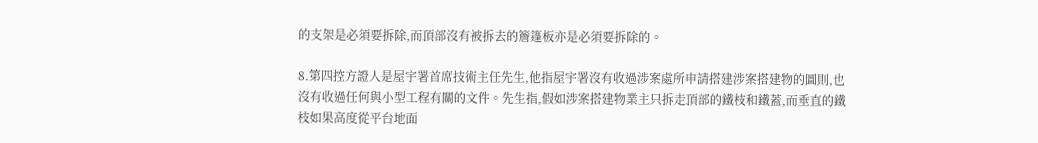的支架是必須要拆除,而頂部沒有被拆去的簷篷板亦是必須要拆除的。

8.第四控方證人是屋宇署首席技術主任先生,他指屋宇署沒有收過涉案處所申請搭建涉案搭建物的圖則,也沒有收過任何與小型工程有關的文件。先生指,假如涉案搭建物業主只拆走頂部的鐵枝和鐵蓋,而垂直的鐵枝如果高度從平台地面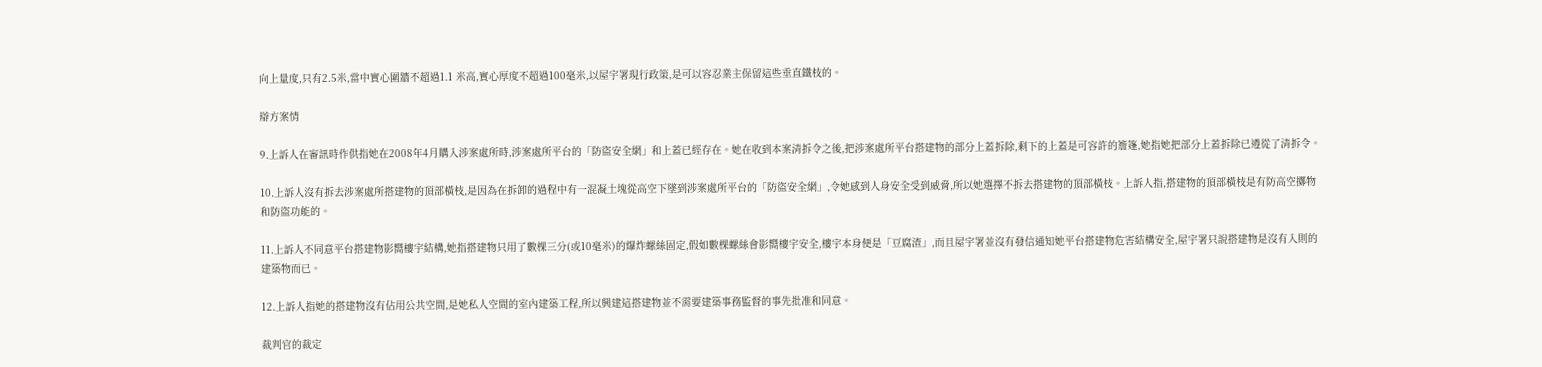向上量度,只有2.5米,當中實心圍牆不超過1.1 米高,實心厚度不超過100毫米,以屋宇署現行政策,是可以容忍業主保留這些垂直鐵枝的。

辯方案情

9.上訴人在審訊時作供指她在2008年4月購入涉案處所時,涉案處所平台的「防盜安全網」和上蓋已經存在。她在收到本案清拆令之後,把涉案處所平台搭建物的部分上蓋拆除,剩下的上蓋是可容許的簷篷,她指她把部分上蓋拆除已遵從了清拆令。

10.上訴人沒有拆去涉案處所搭建物的頂部橫枝,是因為在拆卸的過程中有一混凝土塊從高空下墜到涉案處所平台的「防盜安全網」,令她感到人身安全受到威脅,所以她選擇不拆去搭建物的頂部橫枝。上訴人指,搭建物的頂部橫枝是有防高空擲物和防盜功能的。

11.上訴人不同意平台搭建物影嚮樓宇結構,她指搭建物只用了數棵三分(或10毫米)的爆炸螺絲固定,假如數棵螺絲會影嚮樓宇安全,樓宇本身便是「豆腐渣」,而且屋宇署並沒有發信通知她平台搭建物危害結構安全,屋宇署只說搭建物是沒有入則的建築物而已。

12.上訴人指她的搭建物沒有佔用公共空間,是她私人空間的室內建築工程,所以興建這搭建物並不需要建築事務監督的事先批准和同意。

裁判官的裁定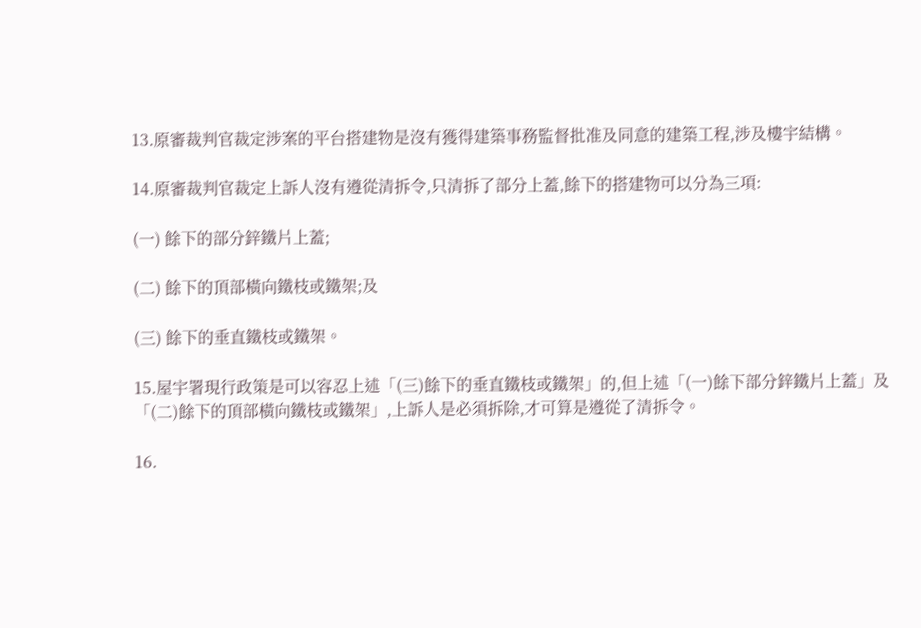13.原審裁判官裁定涉案的平台搭建物是沒有獲得建築事務監督批准及同意的建築工程,涉及樓宇結構。

14.原審裁判官裁定上訴人沒有遵從清拆令,只清拆了部分上蓋,餘下的搭建物可以分為三項:

(一) 餘下的部分鋅鐵片上蓋;

(二) 餘下的頂部橫向鐵枝或鐵架;及

(三) 餘下的垂直鐵枝或鐵架。

15.屋宇署現行政策是可以容忍上述「(三)餘下的垂直鐵枝或鐵架」的,但上述「(一)餘下部分鋅鐵片上蓋」及「(二)餘下的頂部橫向鐵枝或鐵架」,上訴人是必須拆除,才可算是遵從了清拆令。

16.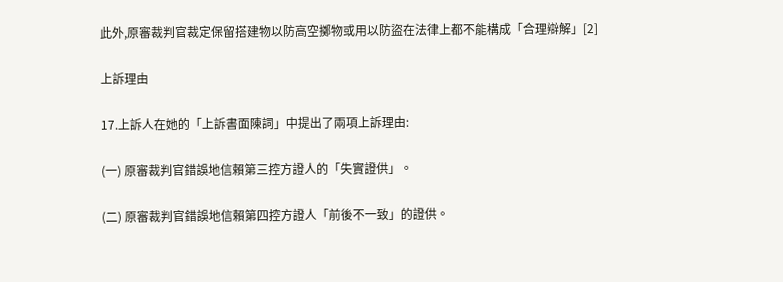此外,原審裁判官裁定保留搭建物以防高空擲物或用以防盜在法律上都不能構成「合理辯解」[2]

上訴理由

17.上訴人在她的「上訴書面陳詞」中提出了兩項上訴理由:

(一) 原審裁判官錯誤地信賴第三控方證人的「失實證供」。

(二) 原審裁判官錯誤地信賴第四控方證人「前後不一致」的證供。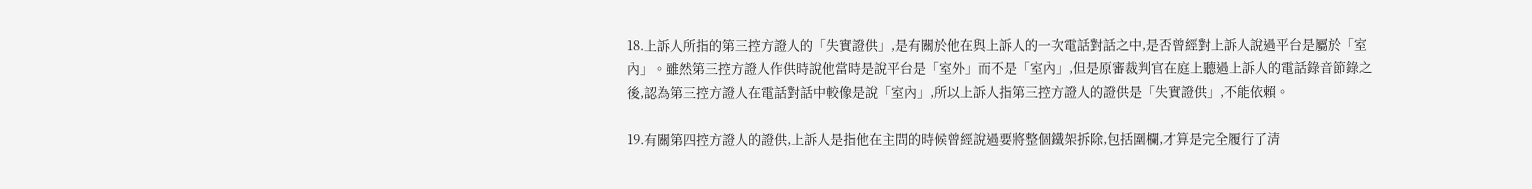18.上訴人所指的第三控方證人的「失實證供」,是有關於他在與上訴人的一次電話對話之中,是否曾經對上訴人說過平台是屬於「室內」。雖然第三控方證人作供時說他當時是說平台是「室外」而不是「室內」,但是原審裁判官在庭上聽過上訴人的電話錄音節錄之後,認為第三控方證人在電話對話中較像是說「室內」,所以上訴人指第三控方證人的證供是「失實證供」,不能依賴。

19.有關第四控方證人的證供,上訴人是指他在主問的時候曾經說過要將整個鐵架拆除,包括圍欄,才算是完全履行了清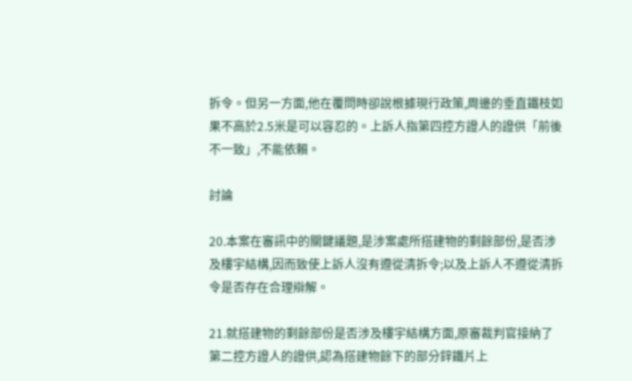拆令。但另一方面,他在覆問時卻說根據現行政策,周邊的垂直鐵枝如果不高於2.5米是可以容忍的。上訴人指第四控方證人的證供「前後不一致」,不能依賴。

討論

20.本案在審訊中的關鍵議題,是涉案處所搭建物的剩餘部份,是否涉及樓宇結構,因而致使上訴人沒有遵從清拆令;以及上訴人不遵從清拆令是否存在合理辯解。

21.就搭建物的剩餘部份是否涉及樓宇結構方面,原審裁判官接納了第二控方證人的證供,認為搭建物餘下的部分鋅鐵片上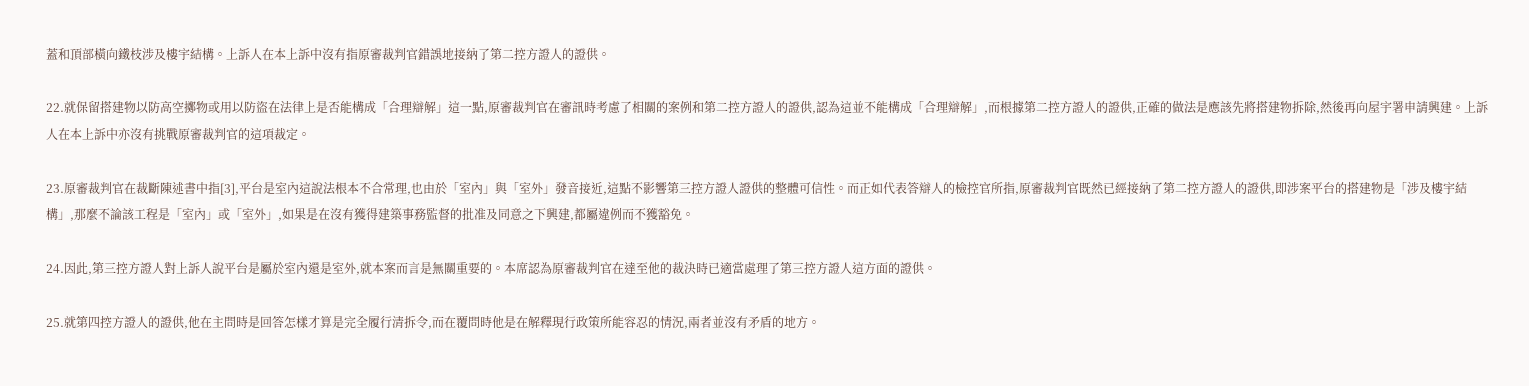蓋和頂部橫向鐵枝涉及樓宇結構。上訴人在本上訴中沒有指原審裁判官錯誤地接納了第二控方證人的證供。

22.就保留搭建物以防高空擲物或用以防盜在法律上是否能構成「合理辯解」這一點,原審裁判官在審訊時考慮了相關的案例和第二控方證人的證供,認為這並不能構成「合理辯解」,而根據第二控方證人的證供,正確的做法是應該先將搭建物拆除,然後再向屋宇署申請興建。上訴人在本上訴中亦沒有挑戰原審裁判官的這項裁定。

23.原審裁判官在裁斷陳述書中指[3],平台是室內這說法根本不合常理,也由於「室內」與「室外」發音接近,這點不影響第三控方證人證供的整體可信性。而正如代表答辯人的檢控官所指,原審裁判官既然已經接納了第二控方證人的證供,即涉案平台的搭建物是「涉及樓宇結構」,那麼不論該工程是「室內」或「室外」,如果是在沒有獲得建築事務監督的批准及同意之下興建,都屬違例而不獲豁免。

24.因此,第三控方證人對上訴人說平台是屬於室內還是室外,就本案而言是無關重要的。本席認為原審裁判官在達至他的裁決時已適當處理了第三控方證人這方面的證供。

25.就第四控方證人的證供,他在主問時是回答怎樣才算是完全履行清拆令,而在覆問時他是在解釋現行政策所能容忍的情況,兩者並沒有矛盾的地方。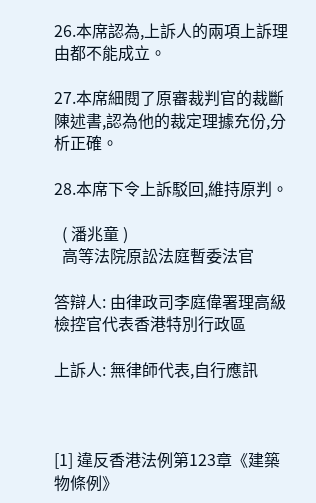26.本席認為,上訴人的兩項上訴理由都不能成立。

27.本席細閱了原審裁判官的裁斷陳述書,認為他的裁定理據充份,分析正確。

28.本席下令上訴駁回,維持原判。

  ( 潘兆童 )
  高等法院原訟法庭暫委法官

答辯人: 由律政司李庭偉署理高級檢控官代表香港特別行政區

上訴人: 無律師代表,自行應訊



[1] 違反香港法例第123章《建築物條例》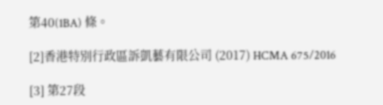第40(1BA) 條。

[2]香港特別行政區訴凱藝有限公司 (2017) HCMA 675/2016

[3] 第27段